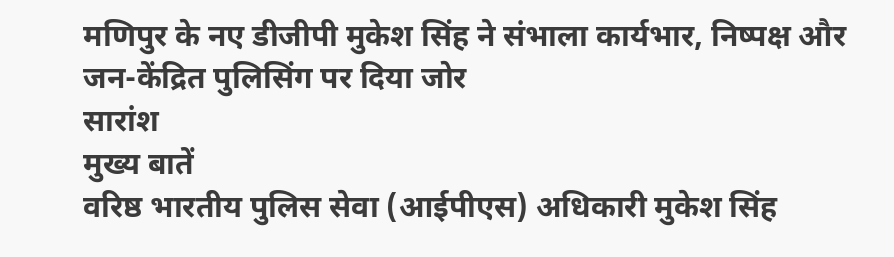मणिपुर के नए डीजीपी मुकेश सिंह ने संभाला कार्यभार, निष्पक्ष और जन-केंद्रित पुलिसिंग पर दिया जोर
सारांश
मुख्य बातें
वरिष्ठ भारतीय पुलिस सेवा (आईपीएस) अधिकारी मुकेश सिंह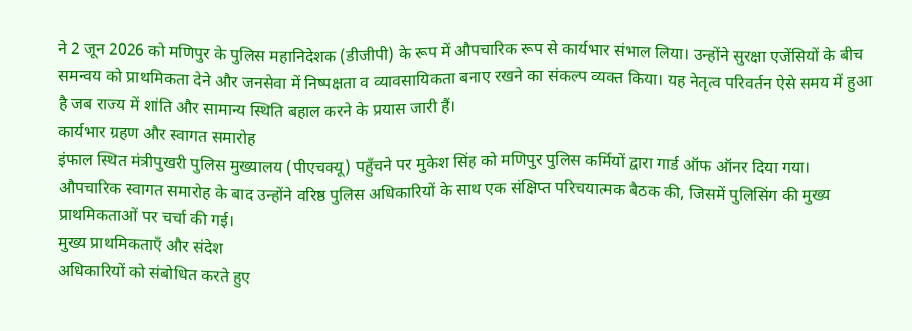ने 2 जून 2026 को मणिपुर के पुलिस महानिदेशक (डीजीपी) के रूप में औपचारिक रूप से कार्यभार संभाल लिया। उन्होंने सुरक्षा एजेंसियों के बीच समन्वय को प्राथमिकता देने और जनसेवा में निष्पक्षता व व्यावसायिकता बनाए रखने का संकल्प व्यक्त किया। यह नेतृत्व परिवर्तन ऐसे समय में हुआ है जब राज्य में शांति और सामान्य स्थिति बहाल करने के प्रयास जारी हैं।
कार्यभार ग्रहण और स्वागत समारोह
इंफाल स्थित मंत्रीपुखरी पुलिस मुख्यालय (पीएचक्यू) पहुँचने पर मुकेश सिंह को मणिपुर पुलिस कर्मियों द्वारा गार्ड ऑफ ऑनर दिया गया। औपचारिक स्वागत समारोह के बाद उन्होंने वरिष्ठ पुलिस अधिकारियों के साथ एक संक्षिप्त परिचयात्मक बैठक की, जिसमें पुलिसिंग की मुख्य प्राथमिकताओं पर चर्चा की गई।
मुख्य प्राथमिकताएँ और संदेश
अधिकारियों को संबोधित करते हुए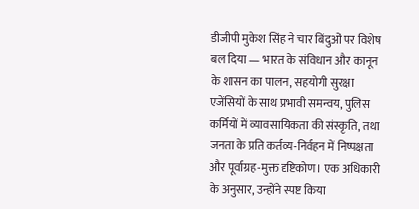डीजीपी मुकेश सिंह ने चार बिंदुओं पर विशेष बल दिया — भारत के संविधान और कानून के शासन का पालन, सहयोगी सुरक्षा एजेंसियों के साथ प्रभावी समन्वय, पुलिस कर्मियों में व्यावसायिकता की संस्कृति, तथा जनता के प्रति कर्तव्य-निर्वहन में निष्पक्षता और पूर्वाग्रह-मुक्त दृष्टिकोण। एक अधिकारी के अनुसार, उन्होंने स्पष्ट किया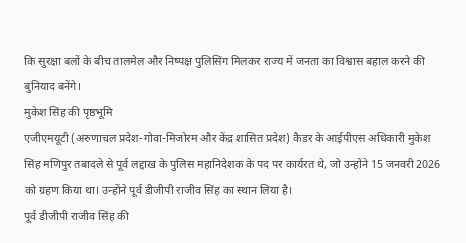कि सुरक्षा बलों के बीच तालमेल और निष्पक्ष पुलिसिंग मिलकर राज्य में जनता का विश्वास बहाल करने की बुनियाद बनेंगे।
मुकेश सिंह की पृष्ठभूमि
एजीएमयूटी (अरुणाचल प्रदेश-गोवा-मिजोरम और केंद्र शासित प्रदेश) कैडर के आईपीएस अधिकारी मुकेश सिंह मणिपुर तबादले से पूर्व लद्दाख के पुलिस महानिदेशक के पद पर कार्यरत थे, जो उन्होंने 15 जनवरी 2026 को ग्रहण किया था। उन्होंने पूर्व डीजीपी राजीव सिंह का स्थान लिया है।
पूर्व डीजीपी राजीव सिंह की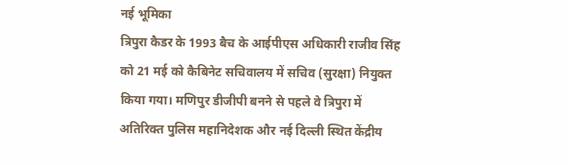नई भूमिका
त्रिपुरा कैडर के 1993 बैच के आईपीएस अधिकारी राजीव सिंह को 21 मई को कैबिनेट सचिवालय में सचिव (सुरक्षा) नियुक्त किया गया। मणिपुर डीजीपी बनने से पहले वे त्रिपुरा में अतिरिक्त पुलिस महानिदेशक और नई दिल्ली स्थित केंद्रीय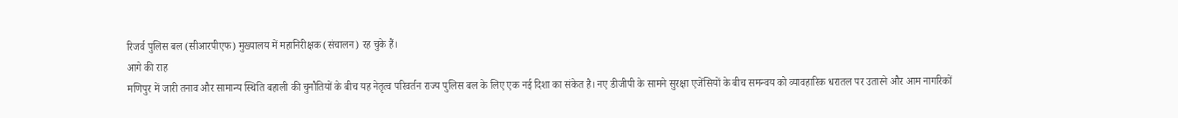रिजर्व पुलिस बल (सीआरपीएफ) मुख्यालय में महानिरीक्षक (संचालन) रह चुके हैं।
आगे की राह
मणिपुर में जारी तनाव और सामान्य स्थिति बहाली की चुनौतियों के बीच यह नेतृत्व परिवर्तन राज्य पुलिस बल के लिए एक नई दिशा का संकेत है। नए डीजीपी के सामने सुरक्षा एजेंसियों के बीच समन्वय को व्यावहारिक धरातल पर उतारने और आम नागरिकों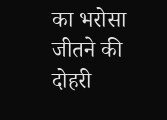का भरोसा जीतने की दोहरी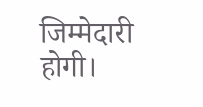जिम्मेदारी होगी।